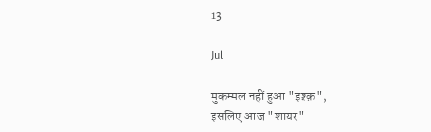13

Jul

मुकम्मल नहीं हुआ "इश़्क़",
इसलिए आज "शायर"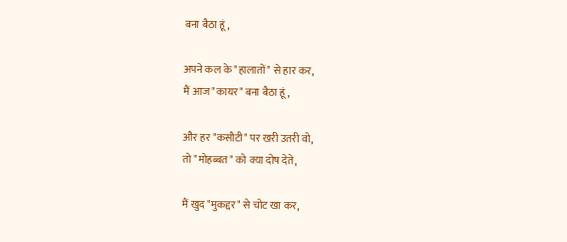बना बैठा हूं,

अपने कल के "हालातों" से हार कर,
मैं आज "कायर" बना बैठा हूं,

और हर "कसौटी" पर खरी उतरी वो,
तो "मोहब्बत" को क्या दोष देते,

मैं खुद "मुकद्दर" से चोट खा कर,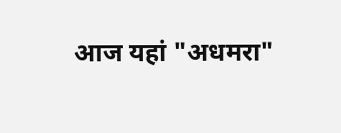आज यहां "अधमरा"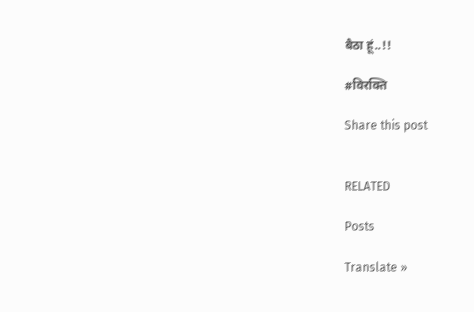बैठा हूं..!!

#विरक्ति

Share this post


RELATED

Posts

Translate »